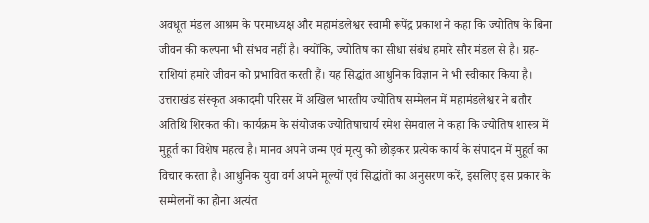अवधूत मंडल आश्रम के परमाध्यक्ष और महामंडलेश्वर स्वामी रूपेंद्र प्रकाश ने कहा कि ज्योतिष के बिना जीवन की कल्पना भी संभव नहीं है। क्योंकि, ज्योतिष का सीधा संबंध हमारे सौर मंडल से है। ग्रह-राशियां हमारे जीवन को प्रभावित करती हैं। यह सिद्धांत आधुनिक विज्ञान ने भी स्वीकार किया है।
उत्तराखंड संस्कृत अकादमी परिसर में अखिल भारतीय ज्योतिष सम्मेलन में महामंडलेश्वर ने बतौर अतिथि शिरकत की। कार्यक्रम के संयोजक ज्योतिषाचार्य रमेश सेमवाल ने कहा कि ज्योतिष शास्त्र में मुहूर्त का विशेष महत्व है। मानव अपने जन्म एवं मृत्यु को छोड़कर प्रत्येक कार्य के संपादन में मुहूर्त का विचार करता है। आधुनिक युवा वर्ग अपने मूल्यों एवं सिद्धांतों का अनुसरण करें, इसलिए इस प्रकार के सम्मेलनों का होना अत्यंत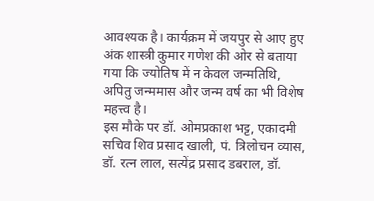आवश्यक है। कार्यक्रम में जयपुर से आए हुए अंक शास्त्री कुमार गणेश की ओर से बताया गया कि ज्योतिष में न केवल जन्मतिथि, अपितु जन्ममास और जन्म वर्ष का भी विशेष महत्त्व है।
इस मौके पर डॉ. ओमप्रकाश भट्ट, एकादमी सचिव शिव प्रसाद खाली, पं. त्रिलोचन व्यास, डॉ. रत्न लाल, सत्येंद्र प्रसाद डबराल, डॉ.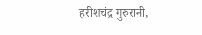हरीशचंद्र गुरुरानी,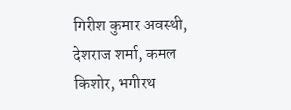गिरीश कुमार अवस्थी, देशराज शर्मा, कमल किशोर, भगीरथ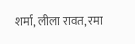शर्मा, लीला रावत, रमा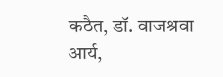कठैत, डॉ. वाजश्रवा आर्य,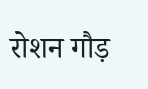रोशन गौड़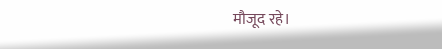मौजूद रहे।